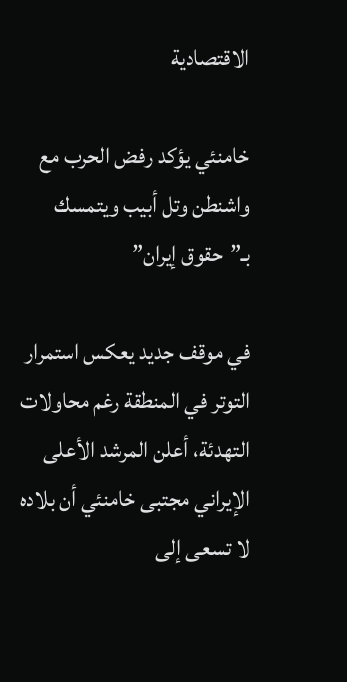الاقتصادية

خامنئي يؤكد رفض الحرب مع واشنطن وتل أبيب ويتمسك بـ”حقوق إيران”

في موقف جديد يعكس استمرار التوتر في المنطقة رغم محاولات التهدئة، أعلن المرشد الأعلى الإيراني مجتبى خامنئي أن بلاده لا تسعى إلى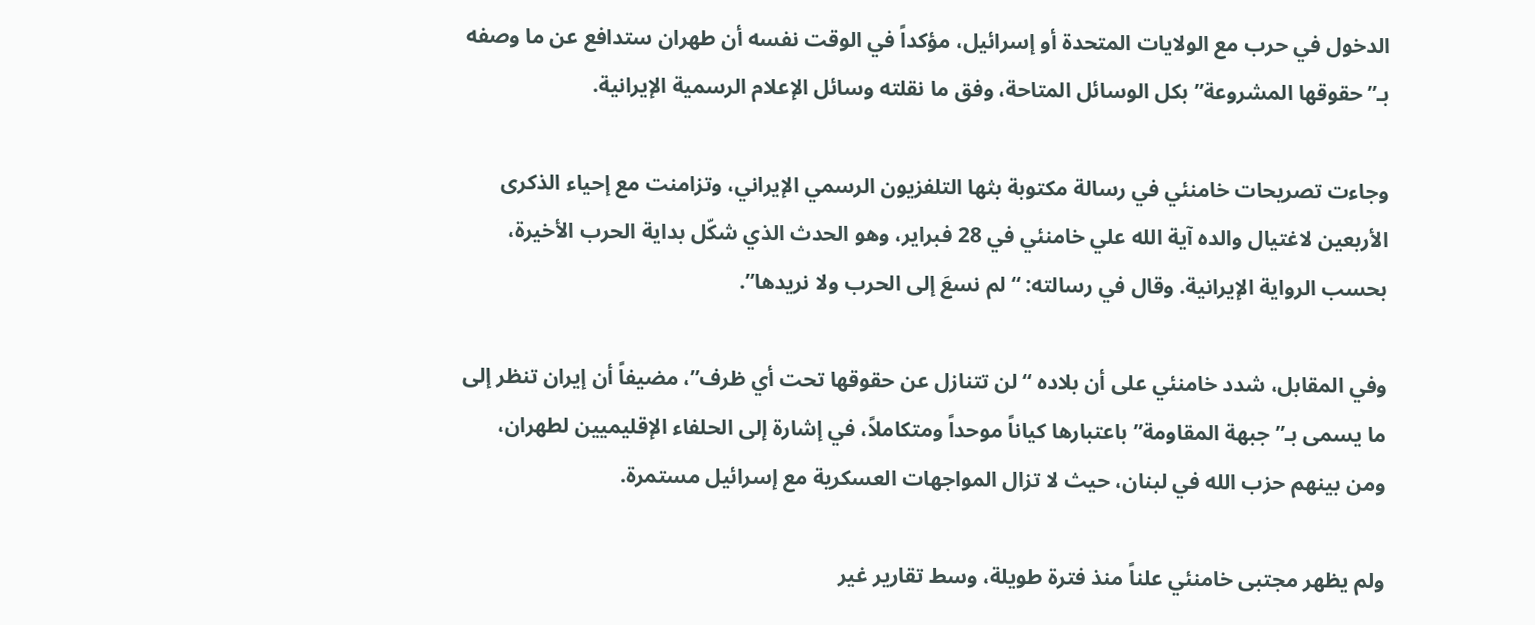الدخول في حرب مع الولايات المتحدة أو إسرائيل، مؤكداً في الوقت نفسه أن طهران ستدافع عن ما وصفه بـ”حقوقها المشروعة” بكل الوسائل المتاحة، وفق ما نقلته وسائل الإعلام الرسمية الإيرانية.

وجاءت تصريحات خامنئي في رسالة مكتوبة بثها التلفزيون الرسمي الإيراني، وتزامنت مع إحياء الذكرى الأربعين لاغتيال والده آية الله علي خامنئي في 28 فبراير، وهو الحدث الذي شكّل بداية الحرب الأخيرة، بحسب الرواية الإيرانية. وقال في رسالته: “لم نسعَ إلى الحرب ولا نريدها”.

وفي المقابل، شدد خامنئي على أن بلاده “لن تتنازل عن حقوقها تحت أي ظرف”، مضيفاً أن إيران تنظر إلى ما يسمى بـ”جبهة المقاومة” باعتبارها كياناً موحداً ومتكاملاً، في إشارة إلى الحلفاء الإقليميين لطهران، ومن بينهم حزب الله في لبنان، حيث لا تزال المواجهات العسكرية مع إسرائيل مستمرة.

ولم يظهر مجتبى خامنئي علناً منذ فترة طويلة، وسط تقارير غير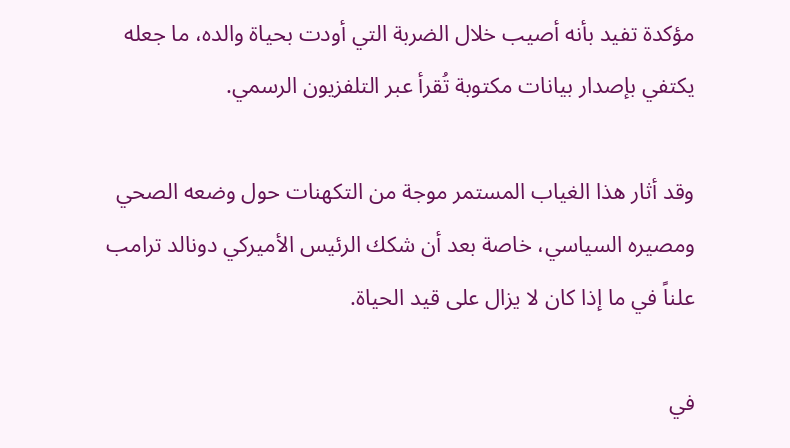مؤكدة تفيد بأنه أصيب خلال الضربة التي أودت بحياة والده، ما جعله يكتفي بإصدار بيانات مكتوبة تُقرأ عبر التلفزيون الرسمي.

وقد أثار هذا الغياب المستمر موجة من التكهنات حول وضعه الصحي ومصيره السياسي، خاصة بعد أن شكك الرئيس الأميركي دونالد ترامب علناً في ما إذا كان لا يزال على قيد الحياة.

في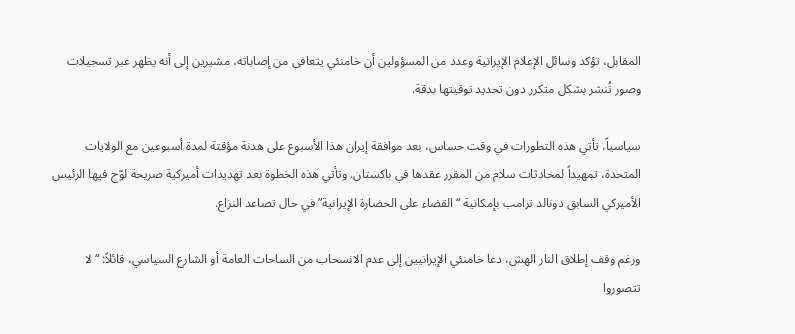المقابل، تؤكد وسائل الإعلام الإيرانية وعدد من المسؤولين أن خامنئي يتعافى من إصاباته، مشيرين إلى أنه يظهر عبر تسجيلات وصور تُنشر بشكل متكرر دون تحديد توقيتها بدقة.

سياسياً، تأتي هذه التطورات في وقت حساس، بعد موافقة إيران هذا الأسبوع على هدنة مؤقتة لمدة أسبوعين مع الولايات المتحدة، تمهيداً لمحادثات سلام من المقرر عقدها في باكستان. وتأتي هذه الخطوة بعد تهديدات أميركية صريحة لوّح فيها الرئيس الأميركي السابق دونالد ترامب بإمكانية “القضاء على الحضارة الإيرانية” في حال تصاعد النزاع.

ورغم وقف إطلاق النار الهش، دعا خامنئي الإيرانيين إلى عدم الانسحاب من الساحات العامة أو الشارع السياسي، قائلاً: “لا تتصوروا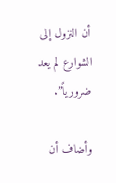أن النزول إلى الشوارع لم يعد ضرورياً”.

وأضاف أن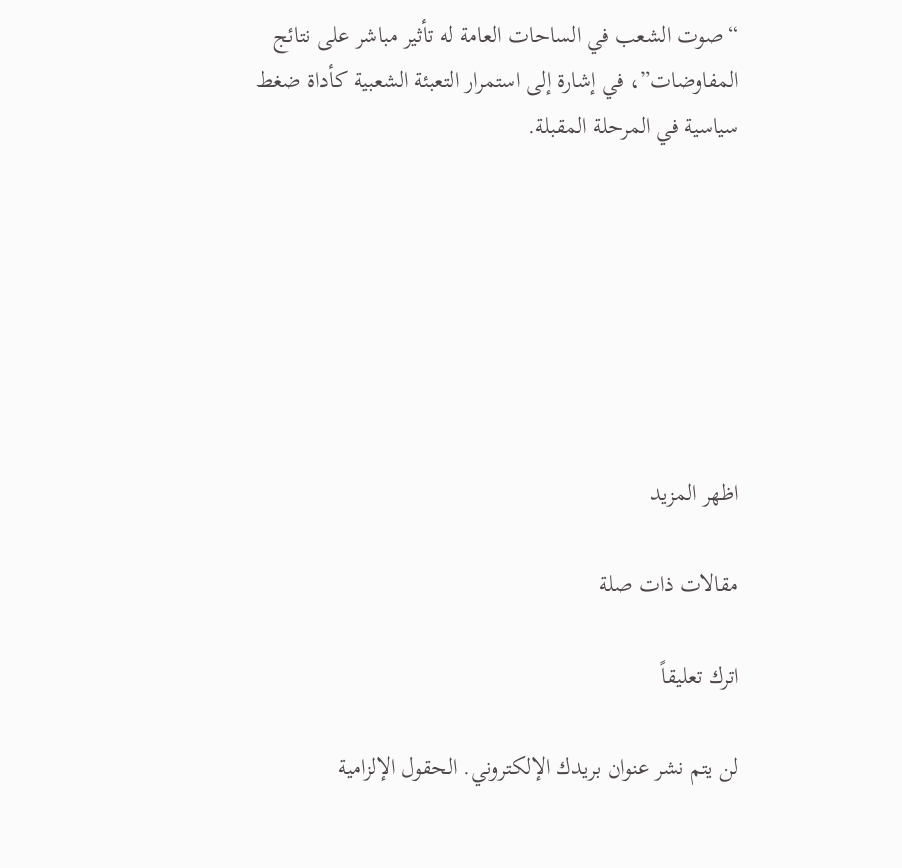“صوت الشعب في الساحات العامة له تأثير مباشر على نتائج المفاوضات”، في إشارة إلى استمرار التعبئة الشعبية كأداة ضغط سياسية في المرحلة المقبلة.







اظهر المزيد

مقالات ذات صلة

اترك تعليقاً

لن يتم نشر عنوان بريدك الإلكتروني. الحقول الإلزامية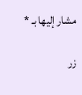مشار إليها بـ *

زر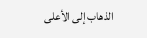الذهاب إلى الأعلى